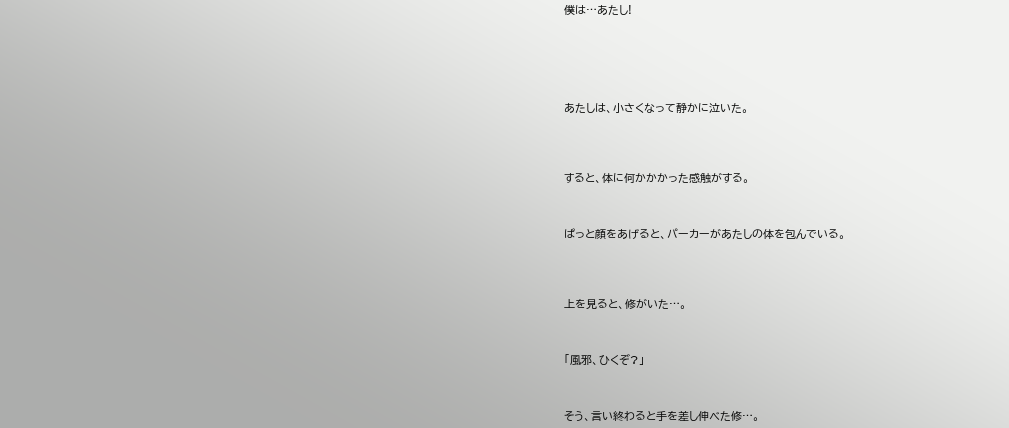僕は…あたし!






あたしは、小さくなって静かに泣いた。




すると、体に何かかかった感触がする。



ぱっと顔をあげると、パーカーがあたしの体を包んでいる。




上を見ると、修がいた…。



「風邪、ひくぞ?」



そう、言い終わると手を差し伸べた修…。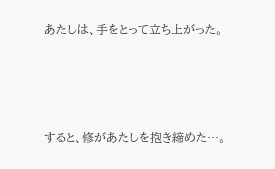あたしは、手をとって立ち上がった。




すると、修があたしを抱き締めた…。